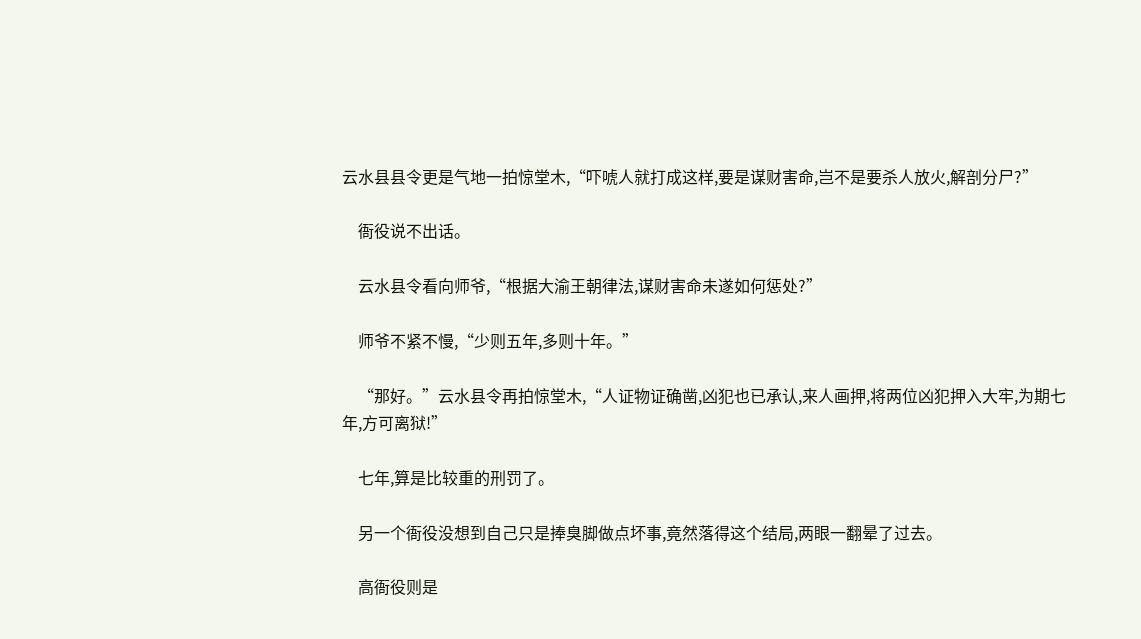云水县县令更是气地一拍惊堂木,“吓唬人就打成这样,要是谋财害命,岂不是要杀人放火,解剖分尸?”

    衙役说不出话。

    云水县令看向师爷,“根据大渝王朝律法,谋财害命未遂如何惩处?”

    师爷不紧不慢,“少则五年,多则十年。”

    “那好。”云水县令再拍惊堂木,“人证物证确凿,凶犯也已承认,来人画押,将两位凶犯押入大牢,为期七年,方可离狱!”

    七年,算是比较重的刑罚了。

    另一个衙役没想到自己只是捧臭脚做点坏事,竟然落得这个结局,两眼一翻晕了过去。

    高衙役则是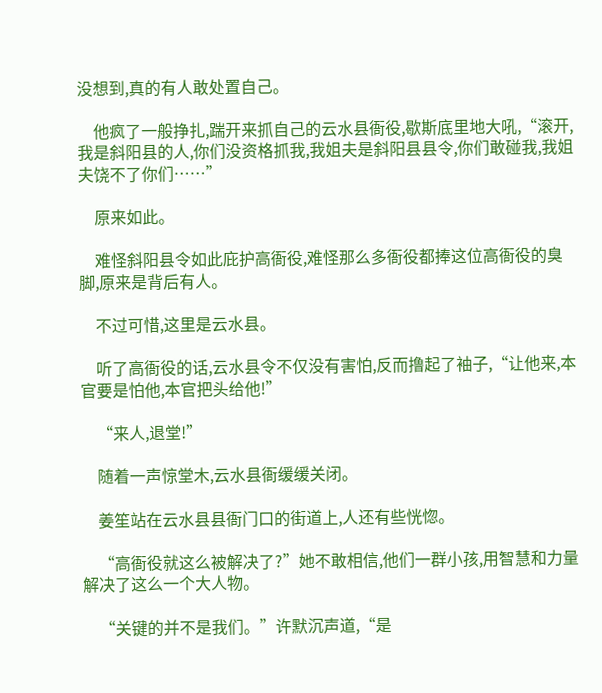没想到,真的有人敢处置自己。

    他疯了一般挣扎,踹开来抓自己的云水县衙役,歇斯底里地大吼,“滚开,我是斜阳县的人,你们没资格抓我,我姐夫是斜阳县县令,你们敢碰我,我姐夫饶不了你们……”

    原来如此。

    难怪斜阳县令如此庇护高衙役,难怪那么多衙役都捧这位高衙役的臭脚,原来是背后有人。

    不过可惜,这里是云水县。

    听了高衙役的话,云水县令不仅没有害怕,反而撸起了袖子,“让他来,本官要是怕他,本官把头给他!”

    “来人,退堂!”

    随着一声惊堂木,云水县衙缓缓关闭。

    姜笙站在云水县县衙门口的街道上,人还有些恍惚。

    “高衙役就这么被解决了?”她不敢相信,他们一群小孩,用智慧和力量解决了这么一个大人物。

    “关键的并不是我们。”许默沉声道,“是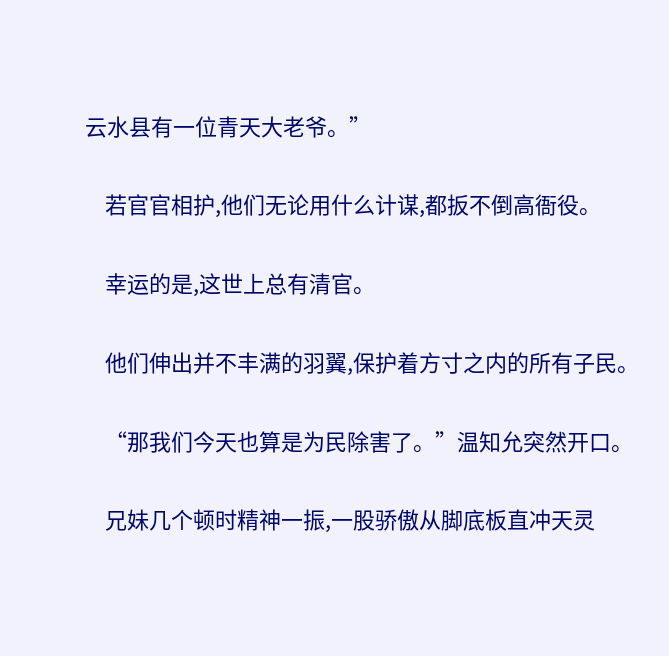云水县有一位青天大老爷。”

    若官官相护,他们无论用什么计谋,都扳不倒高衙役。

    幸运的是,这世上总有清官。

    他们伸出并不丰满的羽翼,保护着方寸之内的所有子民。

    “那我们今天也算是为民除害了。”温知允突然开口。

    兄妹几个顿时精神一振,一股骄傲从脚底板直冲天灵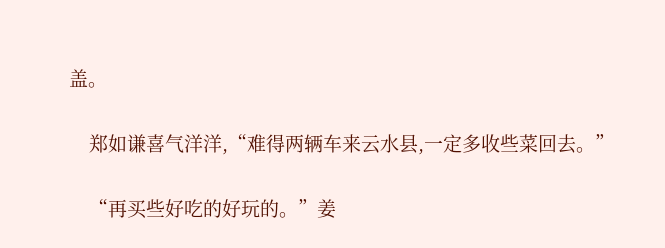盖。

    郑如谦喜气洋洋,“难得两辆车来云水县,一定多收些菜回去。”

    “再买些好吃的好玩的。”姜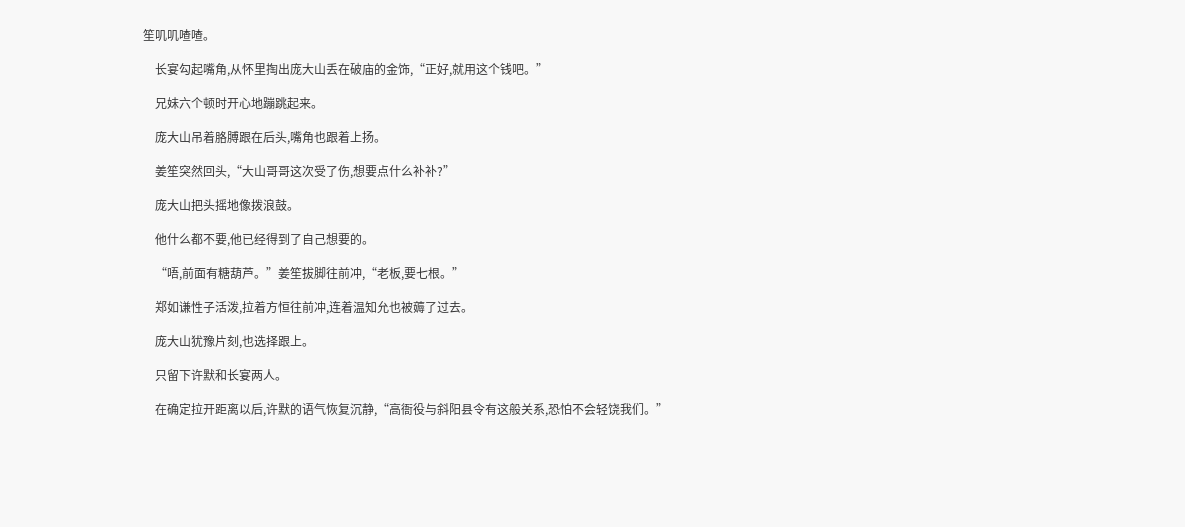笙叽叽喳喳。

    长宴勾起嘴角,从怀里掏出庞大山丢在破庙的金饰,“正好,就用这个钱吧。”

    兄妹六个顿时开心地蹦跳起来。

    庞大山吊着胳膊跟在后头,嘴角也跟着上扬。

    姜笙突然回头,“大山哥哥这次受了伤,想要点什么补补?”

    庞大山把头摇地像拨浪鼓。

    他什么都不要,他已经得到了自己想要的。

    “唔,前面有糖葫芦。”姜笙拔脚往前冲,“老板,要七根。”

    郑如谦性子活泼,拉着方恒往前冲,连着温知允也被薅了过去。

    庞大山犹豫片刻,也选择跟上。

    只留下许默和长宴两人。

    在确定拉开距离以后,许默的语气恢复沉静,“高衙役与斜阳县令有这般关系,恐怕不会轻饶我们。”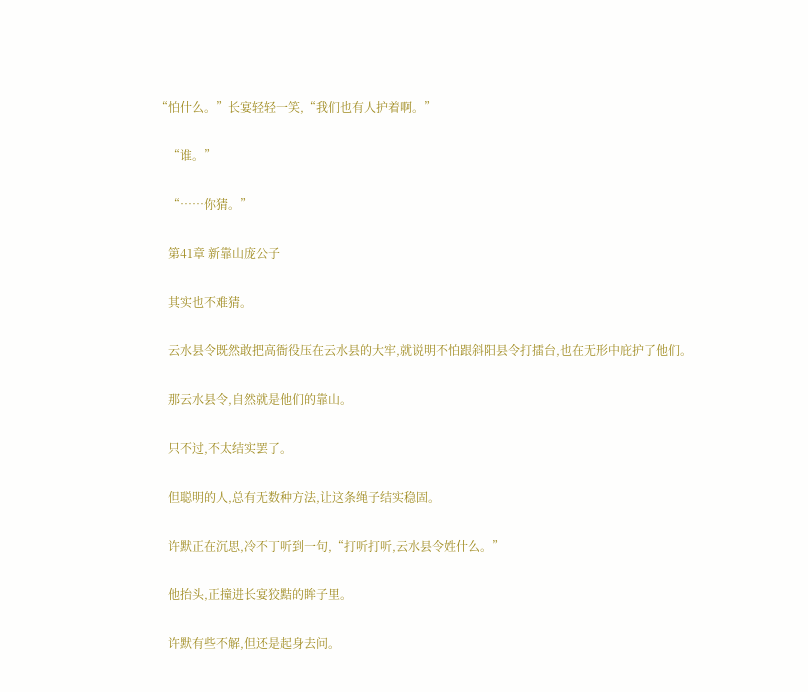“怕什么。”长宴轻轻一笑,“我们也有人护着啊。”

    “谁。”

    “……你猜。”

    第41章 新靠山庞公子

    其实也不难猜。

    云水县令既然敢把高衙役压在云水县的大牢,就说明不怕跟斜阳县令打擂台,也在无形中庇护了他们。

    那云水县令,自然就是他们的靠山。

    只不过,不太结实罢了。

    但聪明的人,总有无数种方法,让这条绳子结实稳固。

    许默正在沉思,冷不丁听到一句,“打听打听,云水县令姓什么。”

    他抬头,正撞进长宴狡黠的眸子里。

    许默有些不解,但还是起身去问。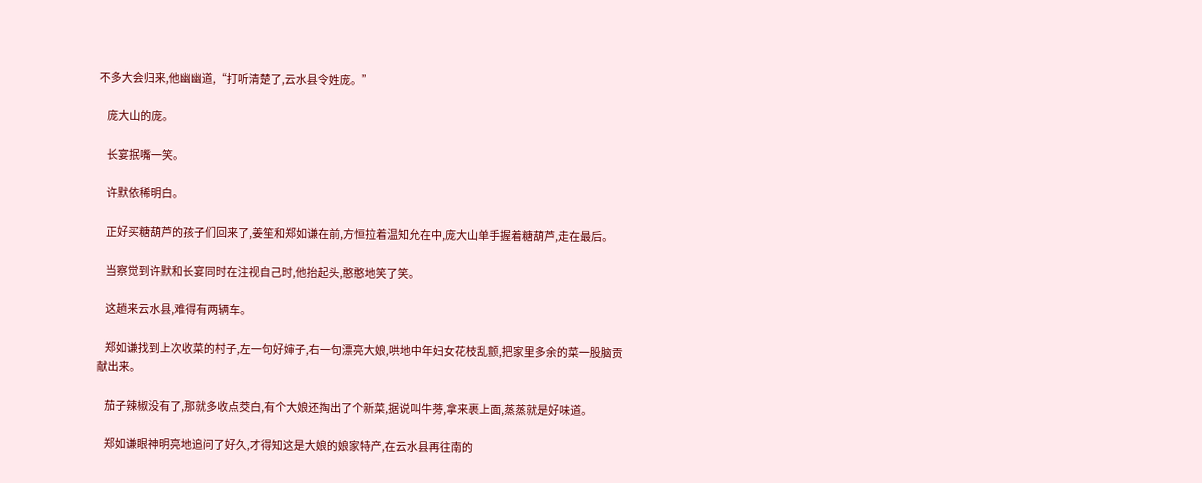不多大会归来,他幽幽道,“打听清楚了,云水县令姓庞。”

    庞大山的庞。

    长宴抿嘴一笑。

    许默依稀明白。

    正好买糖葫芦的孩子们回来了,姜笙和郑如谦在前,方恒拉着温知允在中,庞大山单手握着糖葫芦,走在最后。

    当察觉到许默和长宴同时在注视自己时,他抬起头,憨憨地笑了笑。

    这趟来云水县,难得有两辆车。

    郑如谦找到上次收菜的村子,左一句好婶子,右一句漂亮大娘,哄地中年妇女花枝乱颤,把家里多余的菜一股脑贡献出来。

    茄子辣椒没有了,那就多收点茭白,有个大娘还掏出了个新菜,据说叫牛蒡,拿来裹上面,蒸蒸就是好味道。

    郑如谦眼神明亮地追问了好久,才得知这是大娘的娘家特产,在云水县再往南的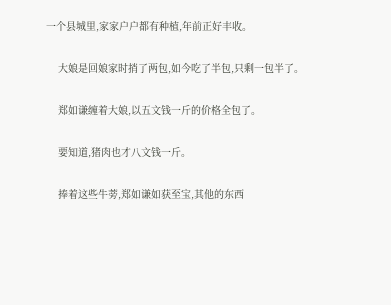一个县城里,家家户户都有种植,年前正好丰收。

    大娘是回娘家时捎了两包,如今吃了半包,只剩一包半了。

    郑如谦缠着大娘,以五文钱一斤的价格全包了。

    要知道,猪肉也才八文钱一斤。

    捧着这些牛蒡,郑如谦如获至宝,其他的东西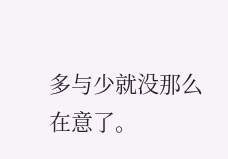多与少就没那么在意了。